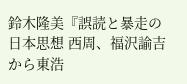鈴木隆美『誤読と暴走の日本思想 西周、福沢諭吉から東浩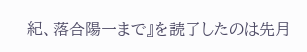紀、落合陽一まで』を読了したのは先月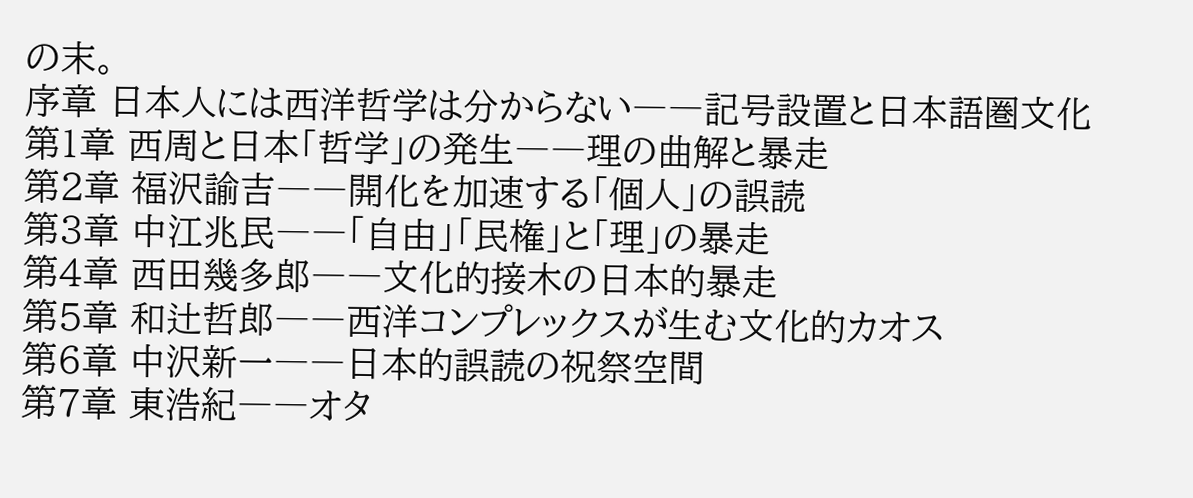の末。
序章 日本人には西洋哲学は分からない――記号設置と日本語圏文化
第1章 西周と日本「哲学」の発生――理の曲解と暴走
第2章 福沢諭吉――開化を加速する「個人」の誤読
第3章 中江兆民――「自由」「民権」と「理」の暴走
第4章 西田幾多郎――文化的接木の日本的暴走
第5章 和辻哲郎――西洋コンプレックスが生む文化的カオス
第6章 中沢新一――日本的誤読の祝祭空間
第7章 東浩紀――オタ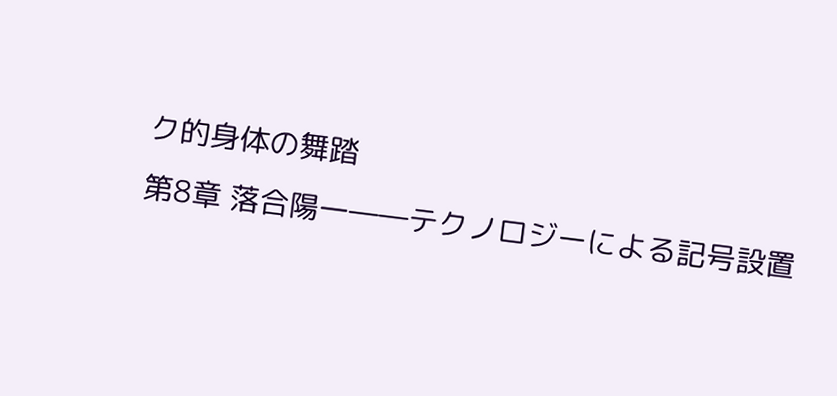ク的身体の舞踏
第8章 落合陽一――テクノロジーによる記号設置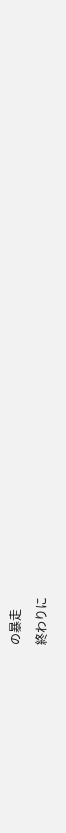の暴走
終わりに